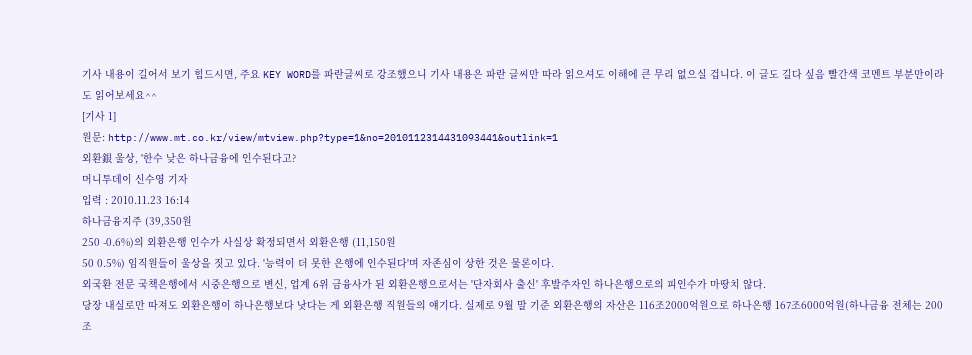기사 내용이 길어서 보기 힘드시면, 주요 KEY WORD를 파란글씨로 강조했으니 기사 내용은 파란 글씨만 따라 읽으셔도 이해에 큰 무리 없으실 겁니다. 이 글도 길다 싶음 빨간색 코멘트 부분만이라도 읽어보세요^^
[기사 1]
원문: http://www.mt.co.kr/view/mtview.php?type=1&no=2010112314431093441&outlink=1
외환銀 울상, '한수 낮은 하나금융에 인수된다고?
머니투데이 신수영 기자
입력 : 2010.11.23 16:14
하나금융지주 (39,350원
250 -0.6%)의 외환은행 인수가 사실상 확정되면서 외환은행 (11,150원
50 0.5%) 임직원들이 울상을 짓고 있다. '능력이 더 못한 은행에 인수된다'며 자존심이 상한 것은 물론이다.
외국환 전문 국책은행에서 시중은행으로 변신, 업계 6위 금융사가 된 외환은행으로서는 '단자회사 출신' 후발주자인 하나은행으로의 피인수가 마땅치 않다.
당장 내실로만 따져도 외환은행이 하나은행보다 낫다는 게 외환은행 직원들의 얘기다. 실제로 9월 말 기준 외환은행의 자산은 116조2000억원으로 하나은행 167조6000억원(하나금융 전체는 200조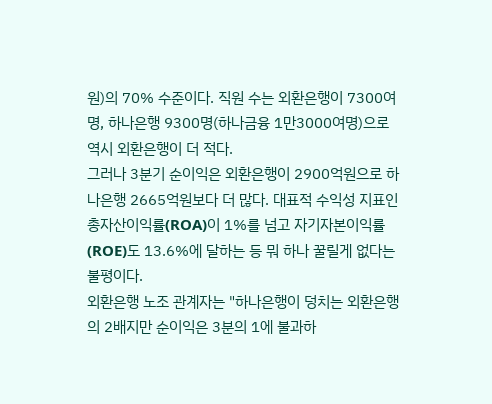원)의 70% 수준이다. 직원 수는 외환은행이 7300여명, 하나은행 9300명(하나금융 1만3000여명)으로 역시 외환은행이 더 적다.
그러나 3분기 순이익은 외환은행이 2900억원으로 하나은행 2665억원보다 더 많다. 대표적 수익성 지표인 총자산이익률(ROA)이 1%를 넘고 자기자본이익률(ROE)도 13.6%에 달하는 등 뭐 하나 꿀릴게 없다는 불평이다.
외환은행 노조 관계자는 "하나은행이 덩치는 외환은행의 2배지만 순이익은 3분의 1에 불과하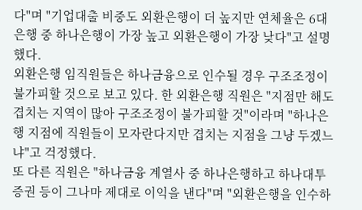다"며 "기업대출 비중도 외환은행이 더 높지만 연체율은 6대 은행 중 하나은행이 가장 높고 외환은행이 가장 낮다"고 설명했다.
외환은행 임직원들은 하나금융으로 인수될 경우 구조조정이 불가피할 것으로 보고 있다. 한 외환은행 직원은 "지점만 해도 겹치는 지역이 많아 구조조정이 불가피할 것"이라며 "하나은행 지점에 직원들이 모자란다지만 겹치는 지점을 그냥 두겠느냐"고 걱정했다.
또 다른 직원은 "하나금융 계열사 중 하나은행하고 하나대투증권 등이 그나마 제대로 이익을 낸다"며 "외환은행을 인수하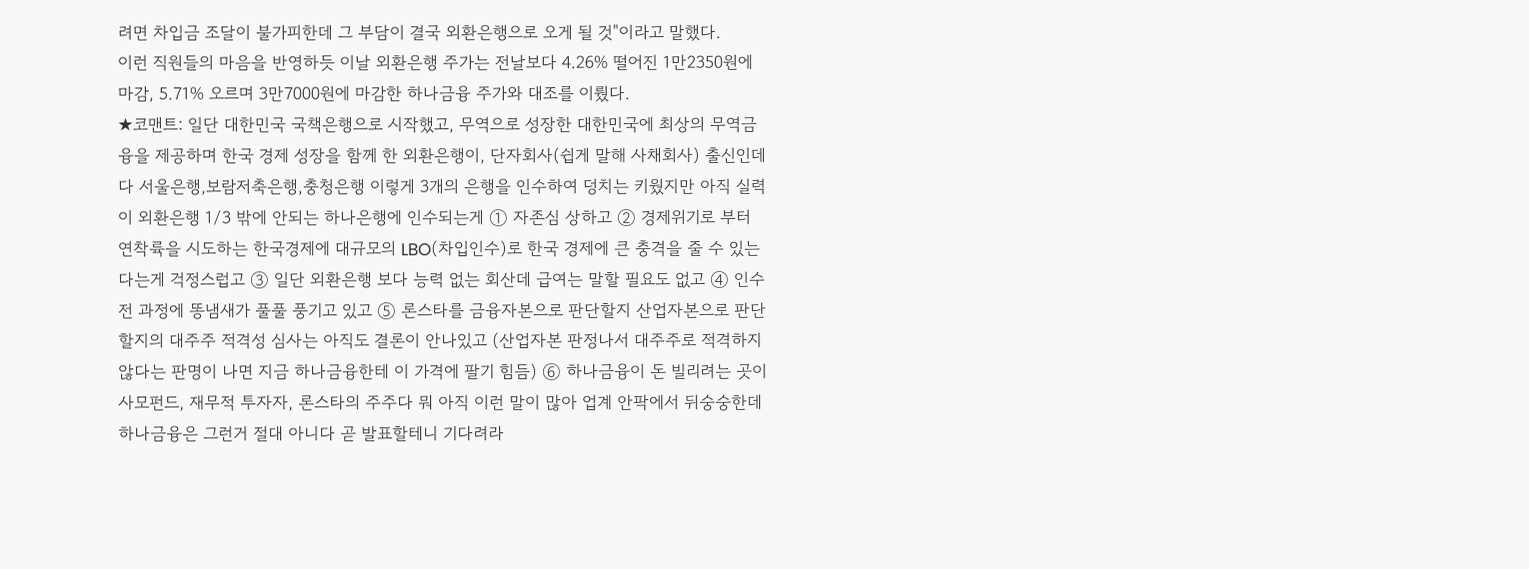려면 차입금 조달이 불가피한데 그 부담이 결국 외환은행으로 오게 될 것"이라고 말했다.
이런 직원들의 마음을 반영하듯 이날 외환은행 주가는 전날보다 4.26% 떨어진 1만2350원에 마감, 5.71% 오르며 3만7000원에 마감한 하나금융 주가와 대조를 이뤘다.
★코맨트: 일단 대한민국 국책은행으로 시작했고, 무역으로 성장한 대한민국에 최상의 무역금융을 제공하며 한국 경제 성장을 함께 한 외환은행이, 단자회사(쉽게 말해 사채회사) 출신인데다 서울은행,보람저축은행,충청은행 이렇게 3개의 은행을 인수하여 덩치는 키웠지만 아직 실력이 외환은행 1/3 밖에 안되는 하나은행에 인수되는게 ① 자존심 상하고 ② 경제위기로 부터 연착륙을 시도하는 한국경제에 대규모의 LBO(차입인수)로 한국 경제에 큰 충격을 줄 수 있는다는게 걱정스럽고 ③ 일단 외환은행 보다 능력 없는 회산데 급여는 말할 필요도 없고 ④ 인수 전 과정에 똥냄새가 풀풀 풍기고 있고 ⑤ 론스타를 금융자본으로 판단할지 산업자본으로 판단할지의 대주주 적격성 심사는 아직도 결론이 안나있고 (산업자본 판정나서 대주주로 적격하지 않다는 판명이 나면 지금 하나금융한테 이 가격에 팔기 힘듬) ⑥ 하나금융이 돈 빌리려는 곳이 사모펀드, 재무적 투자자, 론스타의 주주다 뭐 아직 이런 말이 많아 업계 안팍에서 뒤숭숭한데 하나금융은 그런거 절대 아니다 곧 발표할테니 기다려라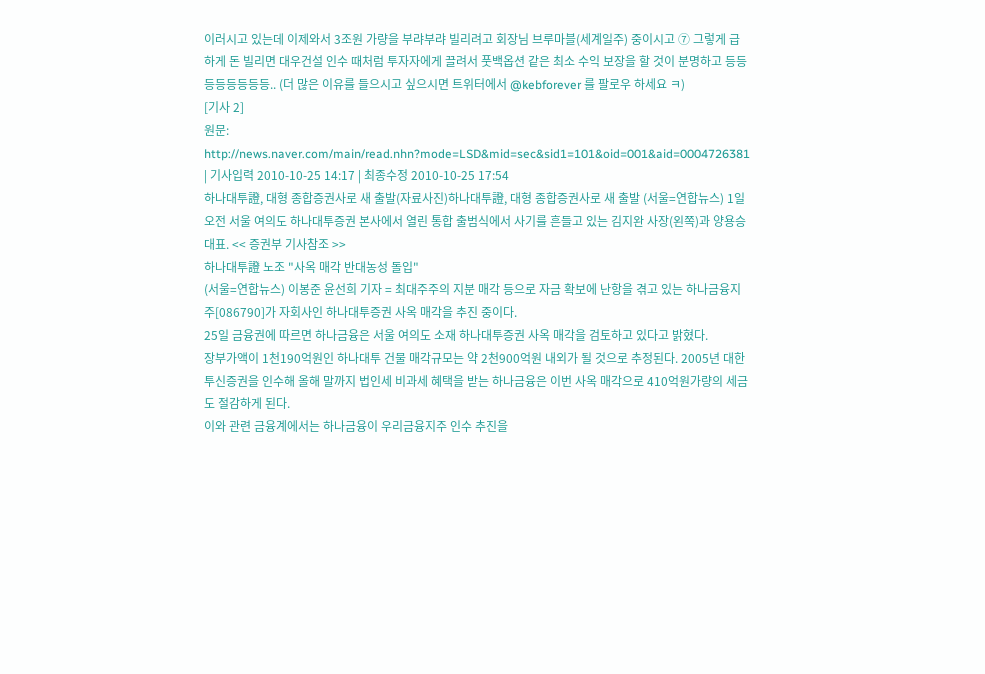이러시고 있는데 이제와서 3조원 가량을 부랴부랴 빌리려고 회장님 브루마블(세계일주) 중이시고 ⑦ 그렇게 급하게 돈 빌리면 대우건설 인수 때처럼 투자자에게 끌려서 풋백옵션 같은 최소 수익 보장을 할 것이 분명하고 등등등등등등등등.. (더 많은 이유를 들으시고 싶으시면 트위터에서 @kebforever 를 팔로우 하세요 ㅋ)
[기사 2]
원문: http://news.naver.com/main/read.nhn?mode=LSD&mid=sec&sid1=101&oid=001&aid=0004726381
| 기사입력 2010-10-25 14:17 | 최종수정 2010-10-25 17:54
하나대투證, 대형 종합증권사로 새 출발(자료사진)하나대투證, 대형 종합증권사로 새 출발 (서울=연합뉴스) 1일 오전 서울 여의도 하나대투증권 본사에서 열린 통합 출범식에서 사기를 흔들고 있는 김지완 사장(왼쪽)과 양용승 대표. << 증권부 기사참조 >>
하나대투證 노조 "사옥 매각 반대농성 돌입"
(서울=연합뉴스) 이봉준 윤선희 기자 = 최대주주의 지분 매각 등으로 자금 확보에 난항을 겪고 있는 하나금융지주[086790]가 자회사인 하나대투증권 사옥 매각을 추진 중이다.
25일 금융권에 따르면 하나금융은 서울 여의도 소재 하나대투증권 사옥 매각을 검토하고 있다고 밝혔다.
장부가액이 1천190억원인 하나대투 건물 매각규모는 약 2천900억원 내외가 될 것으로 추정된다. 2005년 대한투신증권을 인수해 올해 말까지 법인세 비과세 혜택을 받는 하나금융은 이번 사옥 매각으로 410억원가량의 세금도 절감하게 된다.
이와 관련 금융계에서는 하나금융이 우리금융지주 인수 추진을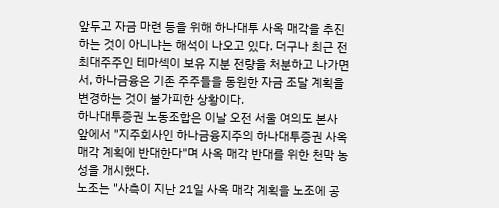앞두고 자금 마련 등을 위해 하나대투 사옥 매각을 추진하는 것이 아니냐는 해석이 나오고 있다. 더구나 최근 전 최대주주인 테마섹이 보유 지분 전량을 처분하고 나가면서, 하나금융은 기존 주주들을 동원한 자금 조달 계획을 변경하는 것이 불가피한 상황이다.
하나대투증권 노동조합은 이날 오전 서울 여의도 본사 앞에서 "지주회사인 하나금융지주의 하나대투증권 사옥 매각 계획에 반대한다"며 사옥 매각 반대를 위한 천막 농성을 개시했다.
노조는 "사측이 지난 21일 사옥 매각 계획을 노조에 공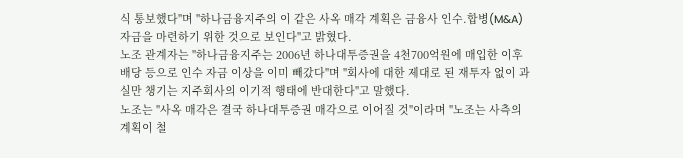식 통보했다"며 "하나금융지주의 이 같은 사옥 매각 계획은 금융사 인수.합병(M&A) 자금을 마련하기 위한 것으로 보인다"고 밝혔다.
노조 관계자는 "하나금융지주는 2006년 하나대투증권을 4천700억원에 매입한 이후 배당 등으로 인수 자금 이상을 이미 빼갔다"며 "회사에 대한 제대로 된 재투자 없이 과실만 챙기는 지주회사의 이기적 행태에 반대한다"고 말했다.
노조는 "사옥 매각은 결국 하나대투증권 매각으로 이어질 것"이라며 "노조는 사측의 계획이 철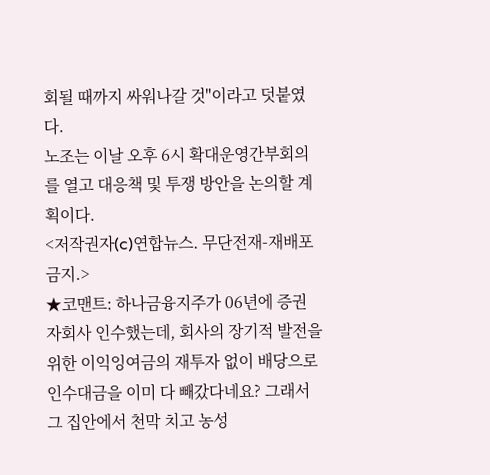회될 때까지 싸워나갈 것"이라고 덧붙였다.
노조는 이날 오후 6시 확대운영간부회의를 열고 대응책 및 투쟁 방안을 논의할 계획이다.
<저작권자(c)연합뉴스. 무단전재-재배포금지.>
★코맨트: 하나금융지주가 06년에 증권 자회사 인수했는데, 회사의 장기적 발전을 위한 이익잉여금의 재투자 없이 배당으로 인수대금을 이미 다 빼갔다네요? 그래서 그 집안에서 천막 치고 농성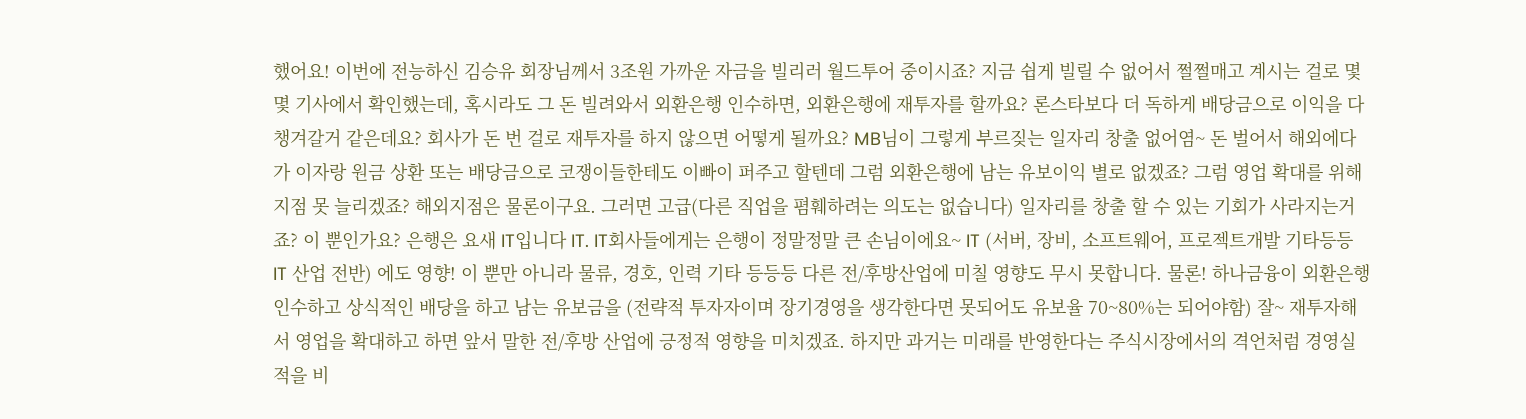했어요! 이번에 전능하신 김승유 회장님께서 3조원 가까운 자금을 빌리러 월드투어 중이시죠? 지금 쉽게 빌릴 수 없어서 쩔쩔매고 계시는 걸로 몇몇 기사에서 확인했는데, 혹시라도 그 돈 빌려와서 외환은행 인수하면, 외환은행에 재투자를 할까요? 론스타보다 더 독하게 배당금으로 이익을 다 챙겨갈거 같은데요? 회사가 돈 번 걸로 재투자를 하지 않으면 어떻게 될까요? MB님이 그렇게 부르짖는 일자리 창출 없어염~ 돈 벌어서 해외에다가 이자랑 원금 상환 또는 배당금으로 코쟁이들한테도 이빠이 퍼주고 할텐데 그럼 외환은행에 남는 유보이익 별로 없겠죠? 그럼 영업 확대를 위해 지점 못 늘리겠죠? 해외지점은 물론이구요. 그러면 고급(다른 직업을 폄훼하려는 의도는 없습니다) 일자리를 창출 할 수 있는 기회가 사라지는거죠? 이 뿐인가요? 은행은 요새 IT입니다 IT. IT회사들에게는 은행이 정말정말 큰 손님이에요~ IT (서버, 장비, 소프트웨어, 프로젝트개발 기타등등 IT 산업 전반) 에도 영향! 이 뿐만 아니라 물류, 경호, 인력 기타 등등등 다른 전/후방산업에 미칠 영향도 무시 못합니다. 물론! 하나금융이 외환은행 인수하고 상식적인 배당을 하고 남는 유보금을 (전략적 투자자이며 장기경영을 생각한다면 못되어도 유보율 70~80%는 되어야함) 잘~ 재투자해서 영업을 확대하고 하면 앞서 말한 전/후방 산업에 긍정적 영향을 미치겠죠. 하지만 과거는 미래를 반영한다는 주식시장에서의 격언처럼 경영실적을 비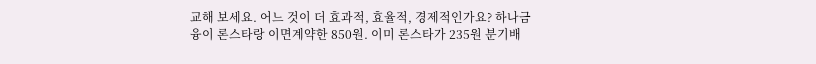교해 보세요. 어느 것이 더 효과적, 효율적, 경제적인가요? 하나금융이 론스타랑 이면계약한 850원. 이미 론스타가 235원 분기배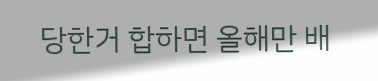당한거 합하면 올해만 배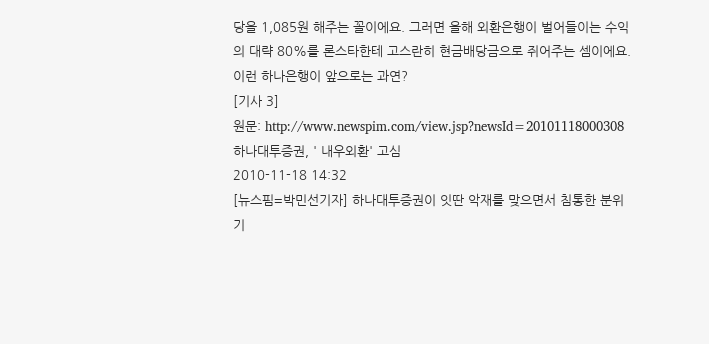당을 1,085원 해주는 꼴이에요. 그러면 올해 외환은행이 벌어들이는 수익의 대략 80%를 론스타한테 고스란히 현금배당금으로 쥐어주는 셈이에요. 이런 하나은행이 앞으로는 과연?
[기사 3]
원문: http://www.newspim.com/view.jsp?newsId=20101118000308
하나대투증권, ' 내우외환' 고심
2010-11-18 14:32
[뉴스핌=박민선기자] 하나대투증권이 잇딴 악재를 맞으면서 침통한 분위기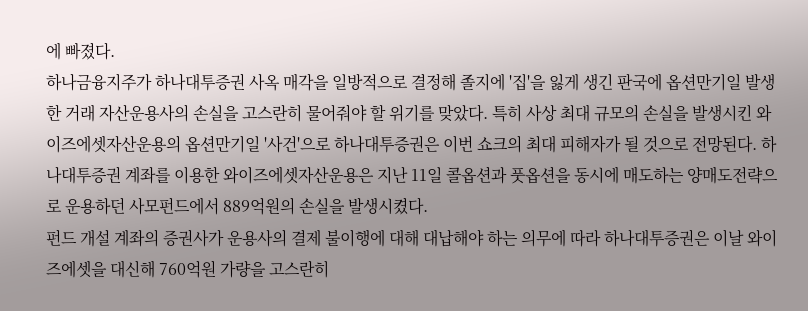에 빠졌다.
하나금융지주가 하나대투증권 사옥 매각을 일방적으로 결정해 졸지에 '집'을 잃게 생긴 판국에 옵션만기일 발생한 거래 자산운용사의 손실을 고스란히 물어줘야 할 위기를 맞았다. 특히 사상 최대 규모의 손실을 발생시킨 와이즈에셋자산운용의 옵션만기일 '사건'으로 하나대투증권은 이번 쇼크의 최대 피해자가 될 것으로 전망된다. 하나대투증권 계좌를 이용한 와이즈에셋자산운용은 지난 11일 콜옵션과 풋옵션을 동시에 매도하는 양매도전략으로 운용하던 사모펀드에서 889억원의 손실을 발생시켰다.
펀드 개설 계좌의 증권사가 운용사의 결제 불이행에 대해 대납해야 하는 의무에 따라 하나대투증권은 이날 와이즈에셋을 대신해 760억원 가량을 고스란히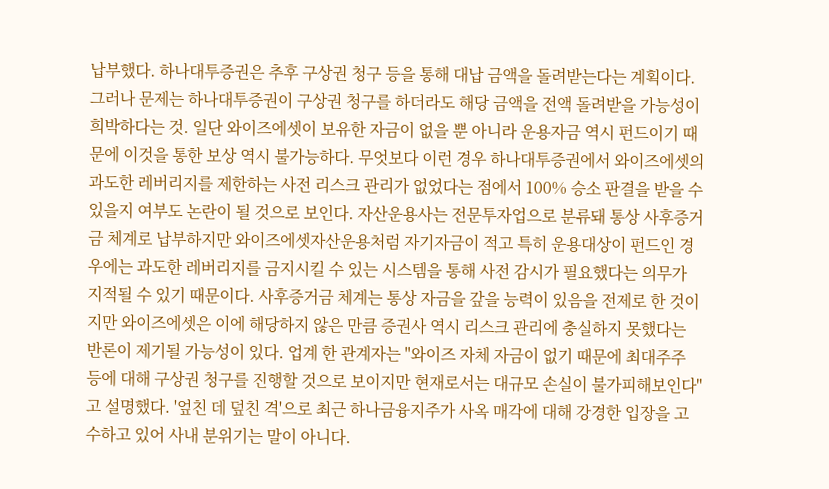납부했다. 하나대투증권은 추후 구상권 청구 등을 통해 대납 금액을 돌려받는다는 계획이다. 그러나 문제는 하나대투증권이 구상권 청구를 하더라도 해당 금액을 전액 돌려받을 가능성이 희박하다는 것. 일단 와이즈에셋이 보유한 자금이 없을 뿐 아니라 운용자금 역시 펀드이기 때문에 이것을 통한 보상 역시 불가능하다. 무엇보다 이런 경우 하나대투증권에서 와이즈에셋의 과도한 레버리지를 제한하는 사전 리스크 관리가 없었다는 점에서 100% 승소 판결을 받을 수 있을지 여부도 논란이 될 것으로 보인다. 자산운용사는 전문투자업으로 분류돼 통상 사후증거금 체계로 납부하지만 와이즈에셋자산운용처럼 자기자금이 적고 특히 운용대상이 펀드인 경우에는 과도한 레버리지를 금지시킬 수 있는 시스템을 통해 사전 감시가 필요했다는 의무가 지적될 수 있기 때문이다. 사후증거금 체계는 통상 자금을 갚을 능력이 있음을 전제로 한 것이지만 와이즈에셋은 이에 해당하지 않은 만큼 증권사 역시 리스크 관리에 충실하지 못했다는 반론이 제기될 가능성이 있다. 업계 한 관계자는 "와이즈 자체 자금이 없기 때문에 최대주주 등에 대해 구상권 청구를 진행할 것으로 보이지만 현재로서는 대규모 손실이 불가피해보인다"고 설명했다. '엎친 데 덮친 격'으로 최근 하나금융지주가 사옥 매각에 대해 강경한 입장을 고수하고 있어 사내 분위기는 말이 아니다.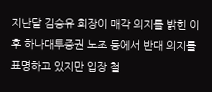지난달 김승유 회장이 매각 의지를 밝힌 이후 하나대투증권 노조 등에서 반대 의지를 표명하고 있지만 입장 철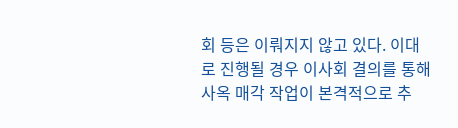회 등은 이뤄지지 않고 있다. 이대로 진행될 경우 이사회 결의를 통해 사옥 매각 작업이 본격적으로 추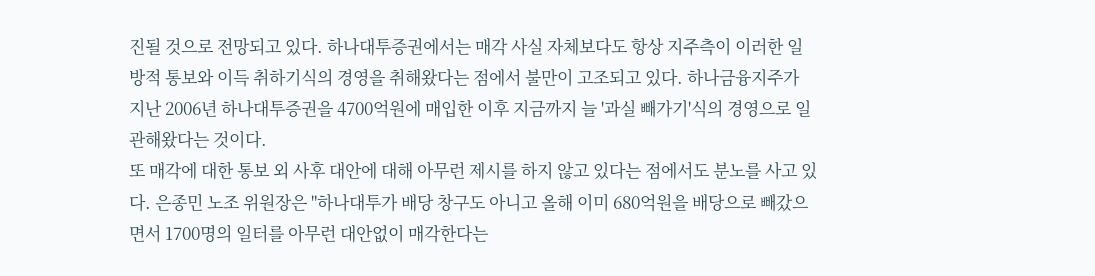진될 것으로 전망되고 있다. 하나대투증권에서는 매각 사실 자체보다도 항상 지주측이 이러한 일방적 통보와 이득 취하기식의 경영을 취해왔다는 점에서 불만이 고조되고 있다. 하나금융지주가 지난 2006년 하나대투증권을 4700억원에 매입한 이후 지금까지 늘 '과실 빼가기'식의 경영으로 일관해왔다는 것이다.
또 매각에 대한 통보 외 사후 대안에 대해 아무런 제시를 하지 않고 있다는 점에서도 분노를 사고 있다. 은종민 노조 위원장은 "하나대투가 배당 창구도 아니고 올해 이미 680억원을 배당으로 빼갔으면서 1700명의 일터를 아무런 대안없이 매각한다는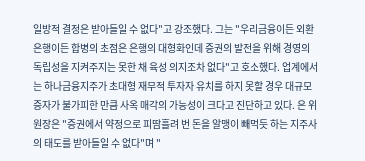일방적 결정은 받아들일 수 없다"고 강조했다. 그는 "우리금융이든 외환은행이든 합병의 초점은 은행의 대형화인데 증권의 발전을 위해 경영의 독립성을 지켜주지는 못한 채 육성 의지조차 없다"고 호소했다. 업계에서는 하나금융지주가 초대형 재무적 투자자 유치를 하지 못할 경우 대규모 증자가 불가피한 만큼 사옥 매각의 가능성이 크다고 진단하고 있다. 은 위원장은 "증권에서 약정으로 피땀흘려 번 돈을 알맹이 빼먹듯 하는 지주사의 태도를 받아들일 수 없다"며 "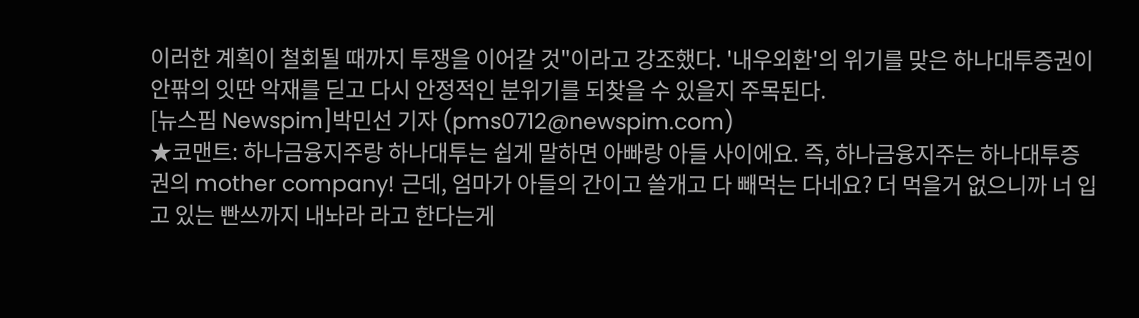이러한 계획이 철회될 때까지 투쟁을 이어갈 것"이라고 강조했다. '내우외환'의 위기를 맞은 하나대투증권이 안팎의 잇딴 악재를 딛고 다시 안정적인 분위기를 되찾을 수 있을지 주목된다.
[뉴스핌 Newspim]박민선 기자 (pms0712@newspim.com)
★코맨트: 하나금융지주랑 하나대투는 쉽게 말하면 아빠랑 아들 사이에요. 즉, 하나금융지주는 하나대투증권의 mother company! 근데, 엄마가 아들의 간이고 쓸개고 다 빼먹는 다네요? 더 먹을거 없으니까 너 입고 있는 빤쓰까지 내놔라 라고 한다는게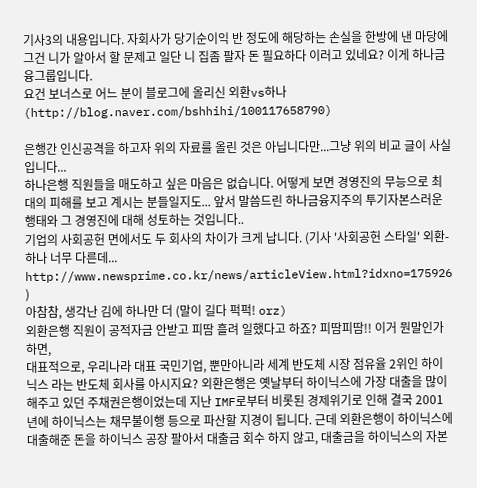기사3의 내용입니다. 자회사가 당기순이익 반 정도에 해당하는 손실을 한방에 낸 마당에 그건 니가 알아서 할 문제고 일단 니 집좀 팔자 돈 필요하다 이러고 있네요? 이게 하나금융그룹입니다.
요건 보너스로 어느 분이 블로그에 올리신 외환vs하나 (http://blog.naver.com/bshhihi/100117658790)

은행간 인신공격을 하고자 위의 자료를 올린 것은 아닙니다만...그냥 위의 비교 글이 사실입니다...
하나은행 직원들을 매도하고 싶은 마음은 없습니다. 어떻게 보면 경영진의 무능으로 최대의 피해를 보고 계시는 분들일지도... 앞서 말씀드린 하나금융지주의 투기자본스러운 행태와 그 경영진에 대해 성토하는 것입니다..
기업의 사회공헌 면에서도 두 회사의 차이가 크게 납니다. (기사 '사회공헌 스타일' 외환-하나 너무 다른데... http://www.newsprime.co.kr/news/articleView.html?idxno=175926 )
아참참, 생각난 김에 하나만 더 (말이 길다 퍽퍽! orz)
외환은행 직원이 공적자금 안받고 피땀 흘려 일했다고 하죠? 피땀피땀!! 이거 뭔말인가 하면,
대표적으로, 우리나라 대표 국민기업, 뿐만아니라 세계 반도체 시장 점유율 2위인 하이닉스 라는 반도체 회사를 아시지요? 외환은행은 옛날부터 하이닉스에 가장 대출을 많이 해주고 있던 주채권은행이었는데 지난 IMF로부터 비롯된 경제위기로 인해 결국 2001년에 하이닉스는 채무불이행 등으로 파산할 지경이 됩니다. 근데 외환은행이 하이닉스에 대출해준 돈을 하이닉스 공장 팔아서 대출금 회수 하지 않고, 대출금을 하이닉스의 자본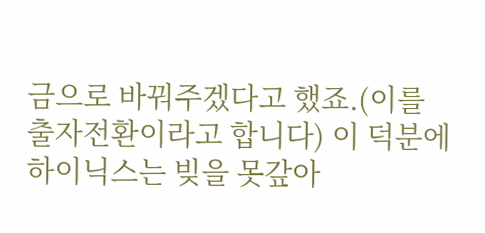금으로 바꿔주겠다고 했죠.(이를 출자전환이라고 합니다) 이 덕분에 하이닉스는 빚을 못갚아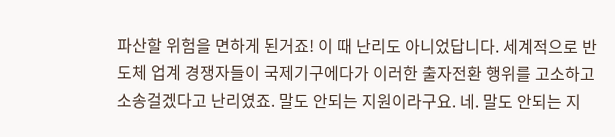파산할 위험을 면하게 된거죠! 이 때 난리도 아니었답니다. 세계적으로 반도체 업계 경쟁자들이 국제기구에다가 이러한 출자전환 행위를 고소하고 소송걸겠다고 난리였죠. 말도 안되는 지원이라구요. 네. 말도 안되는 지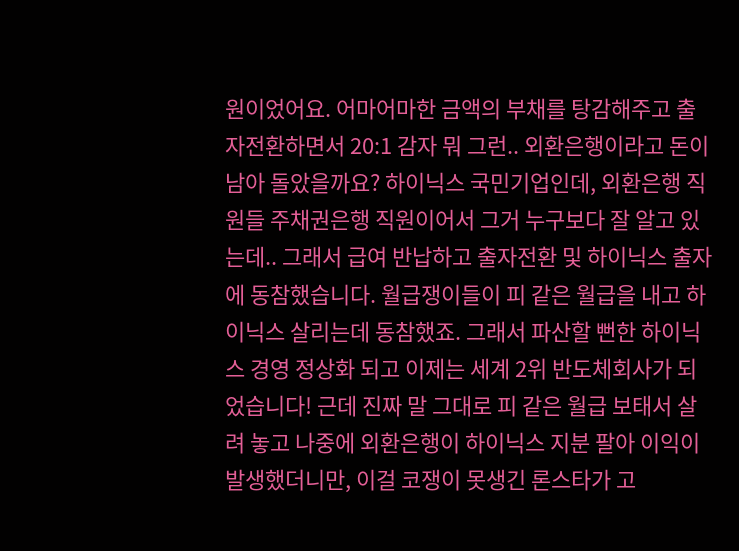원이었어요. 어마어마한 금액의 부채를 탕감해주고 출자전환하면서 20:1 감자 뭐 그런.. 외환은행이라고 돈이 남아 돌았을까요? 하이닉스 국민기업인데, 외환은행 직원들 주채권은행 직원이어서 그거 누구보다 잘 알고 있는데.. 그래서 급여 반납하고 출자전환 및 하이닉스 출자에 동참했습니다. 월급쟁이들이 피 같은 월급을 내고 하이닉스 살리는데 동참했죠. 그래서 파산할 뻔한 하이닉스 경영 정상화 되고 이제는 세계 2위 반도체회사가 되었습니다! 근데 진짜 말 그대로 피 같은 월급 보태서 살려 놓고 나중에 외환은행이 하이닉스 지분 팔아 이익이 발생했더니만, 이걸 코쟁이 못생긴 론스타가 고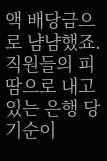액 배당금으로 냠냠했죠. 직원들의 피땀으로 내고 있는 은행 당기순이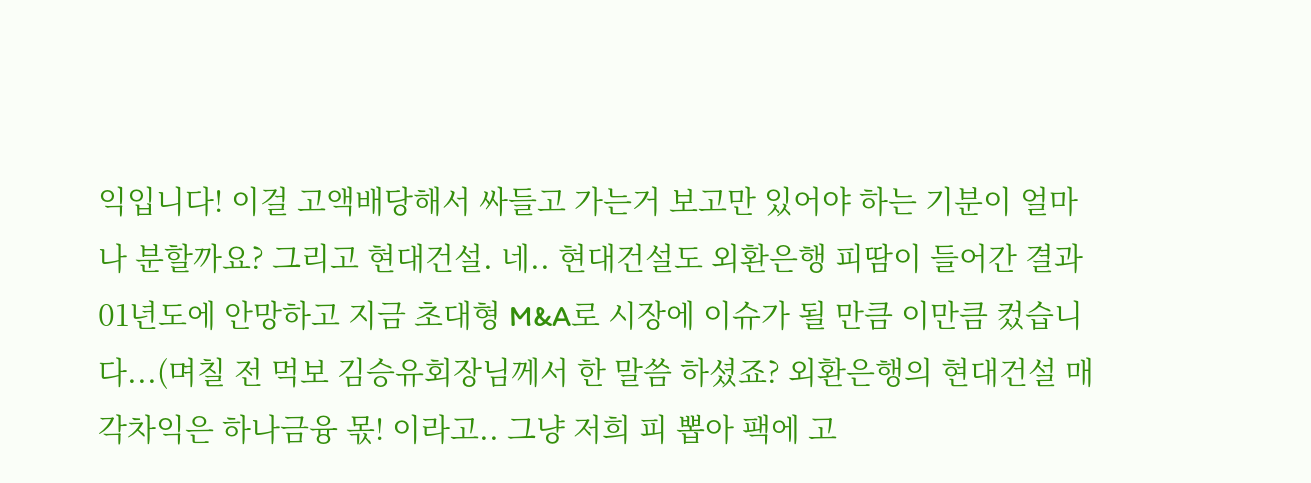익입니다! 이걸 고액배당해서 싸들고 가는거 보고만 있어야 하는 기분이 얼마나 분할까요? 그리고 현대건설. 네.. 현대건설도 외환은행 피땀이 들어간 결과 01년도에 안망하고 지금 초대형 M&A로 시장에 이슈가 될 만큼 이만큼 컸습니다...(며칠 전 먹보 김승유회장님께서 한 말씀 하셨죠? 외환은행의 현대건설 매각차익은 하나금융 몫! 이라고.. 그냥 저희 피 뽑아 팩에 고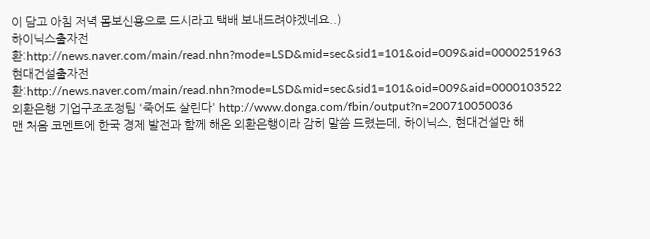이 담고 아침 저녁 몸보신용으로 드시라고 택배 보내드려야겠네요..)
하이닉스출자전환:http://news.naver.com/main/read.nhn?mode=LSD&mid=sec&sid1=101&oid=009&aid=0000251963
현대건설출자전환:http://news.naver.com/main/read.nhn?mode=LSD&mid=sec&sid1=101&oid=009&aid=0000103522
외환은행 기업구조조정팀 '죽어도 살린다' http://www.donga.com/fbin/output?n=200710050036
맨 처음 코멘트에 한국 경제 발전과 함께 해온 외환은행이라 감히 말씀 드렸는데, 하이닉스, 현대건설만 해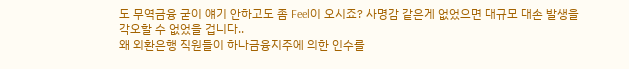도 무역금융 굳이 얘기 안하고도 좀 Feel이 오시죠? 사명감 같은게 없었으면 대규모 대손 발생을 각오할 수 없었을 겁니다..
왜 외환은행 직원들이 하나금융지주에 의한 인수를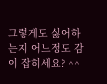그렇게도 싫어하는지 어느정도 감이 잡히세요? ^^